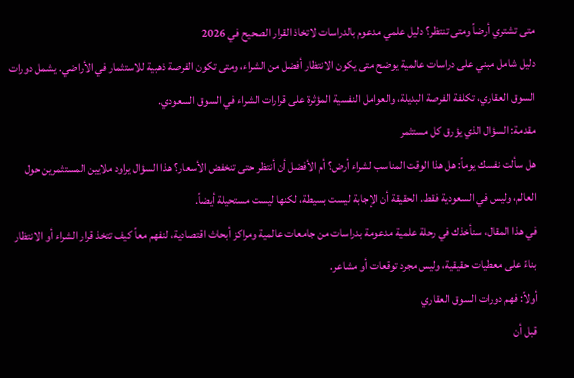متى تشتري أرضاً ومتى تنتظر؟ دليل علمي مدعوم بالدراسات لاتخاذ القرار الصحيح في 2026
دليل شامل مبني على دراسات عالمية يوضح متى يكون الانتظار أفضل من الشراء، ومتى تكون الفرصة ذهبية للاستثمار في الأراضي. يشمل دورات السوق العقاري، تكلفة الفرصة البديلة، والعوامل النفسية المؤثرة على قرارات الشراء في السوق السعودي.
مقدمة: السؤال الذي يؤرق كل مستثمر
هل سألت نفسك يوماً: هل هذا الوقت المناسب لشراء أرض؟ أم الأفضل أن أنتظر حتى تنخفض الأسعار؟ هذا السؤال يراود ملايين المستثمرين حول العالم، وليس في السعودية فقط. الحقيقة أن الإجابة ليست بسيطة، لكنها ليست مستحيلة أيضاً.
في هذا المقال، سنأخذك في رحلة علمية مدعومة بدراسات من جامعات عالمية ومراكز أبحاث اقتصادية، لنفهم معاً كيف تتخذ قرار الشراء أو الانتظار بناءً على معطيات حقيقية، وليس مجرد توقعات أو مشاعر.
أولاً: فهم دورات السوق العقاري
قبل أن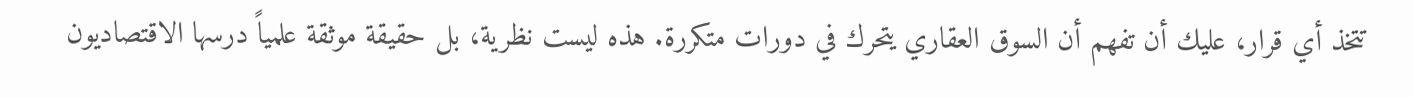تتخذ أي قرار، عليك أن تفهم أن السوق العقاري يتحرك في دورات متكررة. هذه ليست نظرية، بل حقيقة موثقة علمياً درسها الاقتصاديون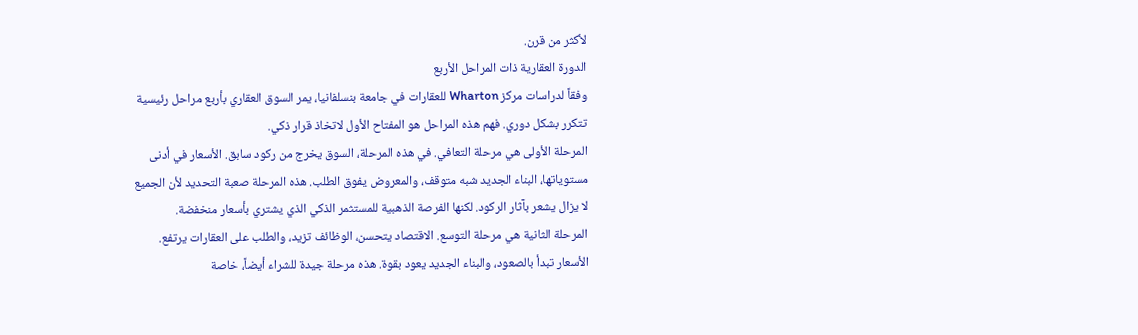لأكثر من قرن.
الدورة العقارية ذات المراحل الأربع
وفقاً لدراسات مركز Wharton للعقارات في جامعة بنسلفانيا، يمر السوق العقاري بأربع مراحل رئيسية تتكرر بشكل دوري. فهم هذه المراحل هو المفتاح الأول لاتخاذ قرار ذكي.
المرحلة الأولى هي مرحلة التعافي. في هذه المرحلة، السوق يخرج من ركود سابق. الأسعار في أدنى مستوياتها، البناء الجديد شبه متوقف، والمعروض يفوق الطلب. هذه المرحلة صعبة التحديد لأن الجميع لا يزال يشعر بآثار الركود. لكنها الفرصة الذهبية للمستثمر الذكي الذي يشتري بأسعار منخفضة.
المرحلة الثانية هي مرحلة التوسع. الاقتصاد يتحسن، الوظائف تزيد، والطلب على العقارات يرتفع. الأسعار تبدأ بالصعود، والبناء الجديد يعود بقوة. هذه مرحلة جيدة للشراء أيضاً، خاصة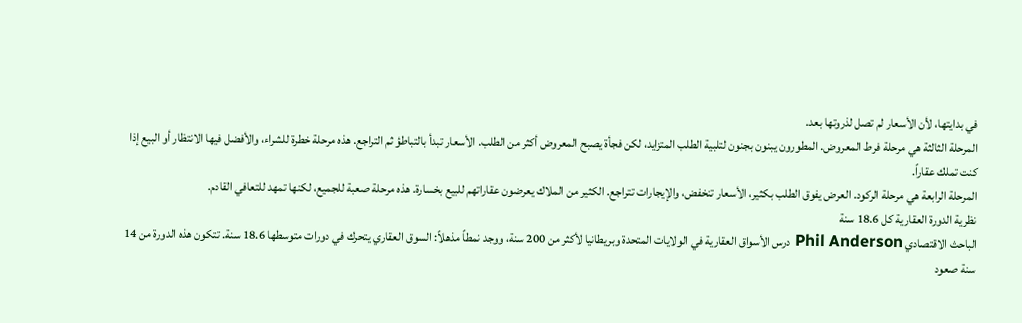في بدايتها، لأن الأسعار لم تصل لذروتها بعد.
المرحلة الثالثة هي مرحلة فرط المعروض. المطورون يبنون بجنون لتلبية الطلب المتزايد، لكن فجأة يصبح المعروض أكثر من الطلب. الأسعار تبدأ بالتباطؤ ثم التراجع. هذه مرحلة خطرة للشراء، والأفضل فيها الانتظار أو البيع إذا كنت تملك عقاراً.
المرحلة الرابعة هي مرحلة الركود. العرض يفوق الطلب بكثير، الأسعار تنخفض، والإيجارات تتراجع. الكثير من الملاك يعرضون عقاراتهم للبيع بخسارة. هذه مرحلة صعبة للجميع، لكنها تمهد للتعافي القادم.
نظرية الدورة العقارية كل 18.6 سنة
الباحث الاقتصادي Phil Anderson درس الأسواق العقارية في الولايات المتحدة وبريطانيا لأكثر من 200 سنة، ووجد نمطاً مذهلاً: السوق العقاري يتحرك في دورات متوسطها 18.6 سنة. تتكون هذه الدورة من 14 سنة صعود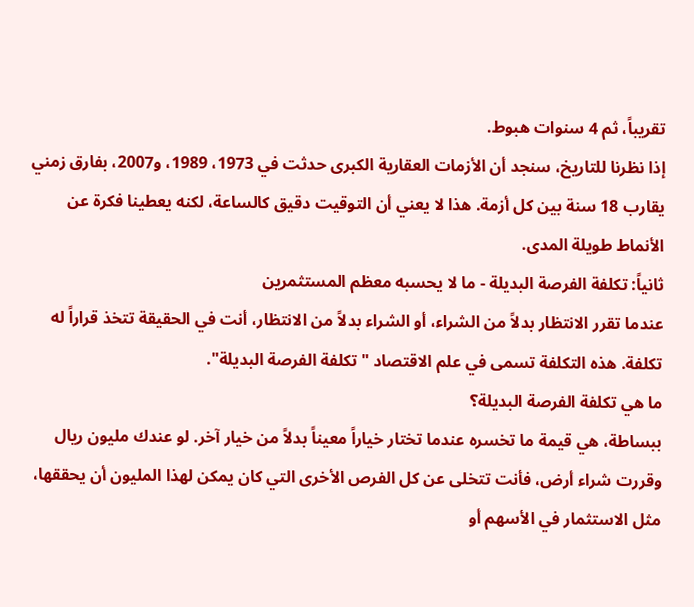تقريباً، ثم 4 سنوات هبوط.
إذا نظرنا للتاريخ، سنجد أن الأزمات العقارية الكبرى حدثت في 1973، 1989، و2007، بفارق زمني يقارب 18 سنة بين كل أزمة. هذا لا يعني أن التوقيت دقيق كالساعة، لكنه يعطينا فكرة عن الأنماط طويلة المدى.
ثانياً: تكلفة الفرصة البديلة - ما لا يحسبه معظم المستثمرين
عندما تقرر الانتظار بدلاً من الشراء، أو الشراء بدلاً من الانتظار، أنت في الحقيقة تتخذ قراراً له تكلفة. هذه التكلفة تسمى في علم الاقتصاد "تكلفة الفرصة البديلة".
ما هي تكلفة الفرصة البديلة؟
ببساطة، هي قيمة ما تخسره عندما تختار خياراً معيناً بدلاً من خيار آخر. لو عندك مليون ريال وقررت شراء أرض، فأنت تتخلى عن كل الفرص الأخرى التي كان يمكن لهذا المليون أن يحققها، مثل الاستثمار في الأسهم أو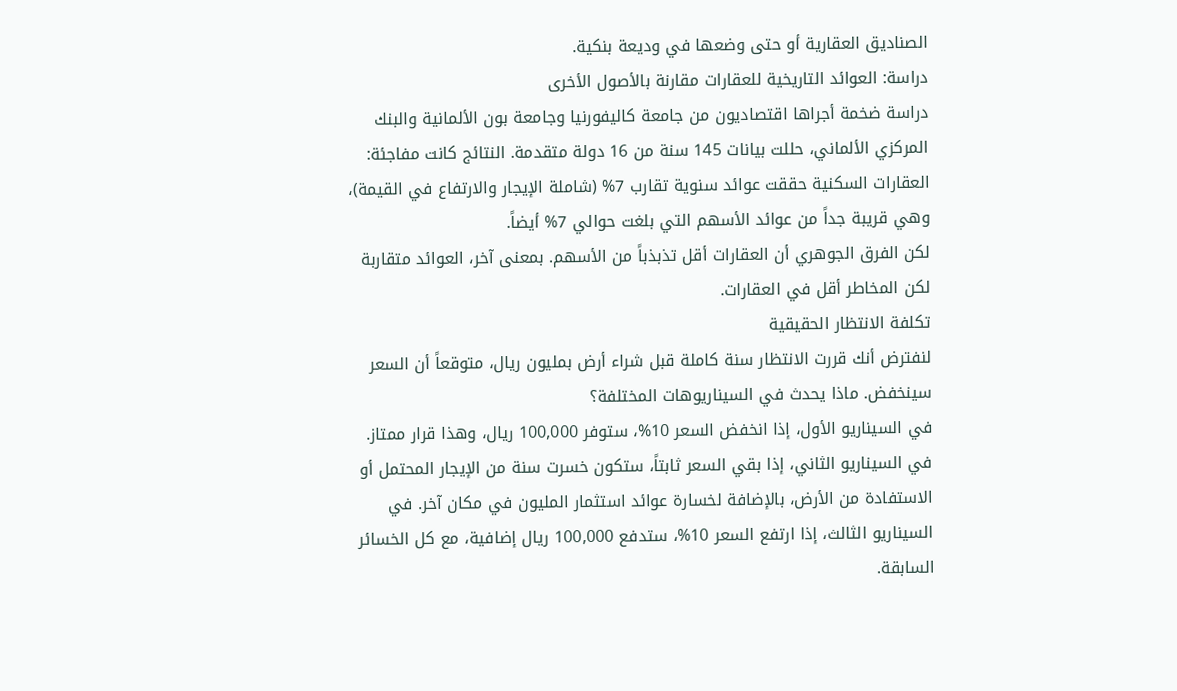الصناديق العقارية أو حتى وضعها في وديعة بنكية.
دراسة: العوائد التاريخية للعقارات مقارنة بالأصول الأخرى
دراسة ضخمة أجراها اقتصاديون من جامعة كاليفورنيا وجامعة بون الألمانية والبنك المركزي الألماني، حللت بيانات 145 سنة من 16 دولة متقدمة. النتائج كانت مفاجئة: العقارات السكنية حققت عوائد سنوية تقارب 7% (شاملة الإيجار والارتفاع في القيمة)، وهي قريبة جداً من عوائد الأسهم التي بلغت حوالي 7% أيضاً.
لكن الفرق الجوهري أن العقارات أقل تذبذباً من الأسهم. بمعنى آخر، العوائد متقاربة لكن المخاطر أقل في العقارات.
تكلفة الانتظار الحقيقية
لنفترض أنك قررت الانتظار سنة كاملة قبل شراء أرض بمليون ريال، متوقعاً أن السعر سينخفض. ماذا يحدث في السيناريوهات المختلفة؟
في السيناريو الأول، إذا انخفض السعر 10%، ستوفر 100,000 ريال، وهذا قرار ممتاز. في السيناريو الثاني، إذا بقي السعر ثابتاً، ستكون خسرت سنة من الإيجار المحتمل أو الاستفادة من الأرض، بالإضافة لخسارة عوائد استثمار المليون في مكان آخر. في السيناريو الثالث، إذا ارتفع السعر 10%، ستدفع 100,000 ريال إضافية، مع كل الخسائر السابقة.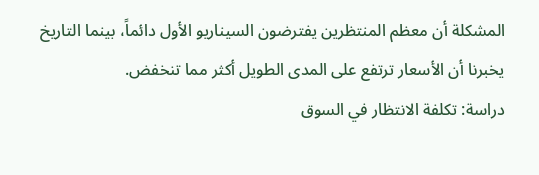المشكلة أن معظم المنتظرين يفترضون السيناريو الأول دائماً، بينما التاريخ يخبرنا أن الأسعار ترتفع على المدى الطويل أكثر مما تنخفض.
دراسة: تكلفة الانتظار في السوق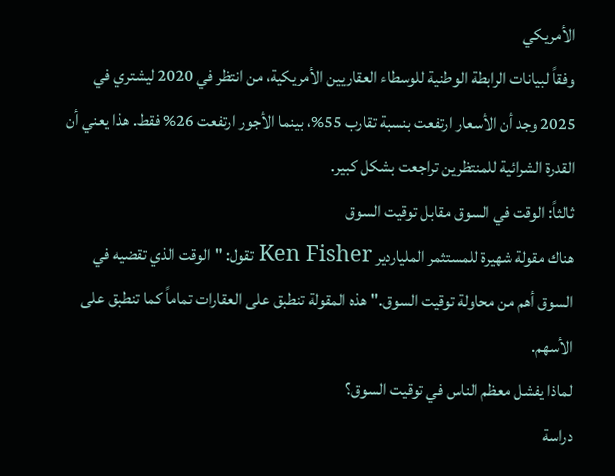الأمريكي
وفقاً لبيانات الرابطة الوطنية للوسطاء العقاريين الأمريكية، من انتظر في 2020 ليشتري في 2025 وجد أن الأسعار ارتفعت بنسبة تقارب 55%، بينما الأجور ارتفعت 26% فقط. هذا يعني أن القدرة الشرائية للمنتظرين تراجعت بشكل كبير.
ثالثاً: الوقت في السوق مقابل توقيت السوق
هناك مقولة شهيرة للمستثمر الملياردير Ken Fisher تقول: "الوقت الذي تقضيه في السوق أهم من محاولة توقيت السوق." هذه المقولة تنطبق على العقارات تماماً كما تنطبق على الأسهم.
لماذا يفشل معظم الناس في توقيت السوق؟
دراسة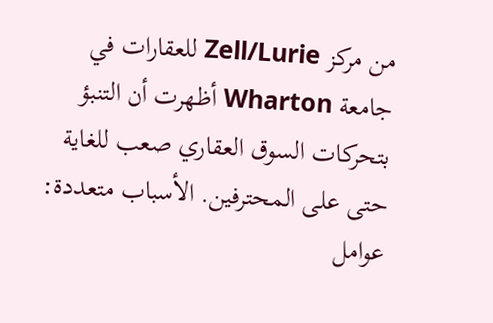من مركز Zell/Lurie للعقارات في جامعة Wharton أظهرت أن التنبؤ بتحركات السوق العقاري صعب للغاية حتى على المحترفين. الأسباب متعددة: عوامل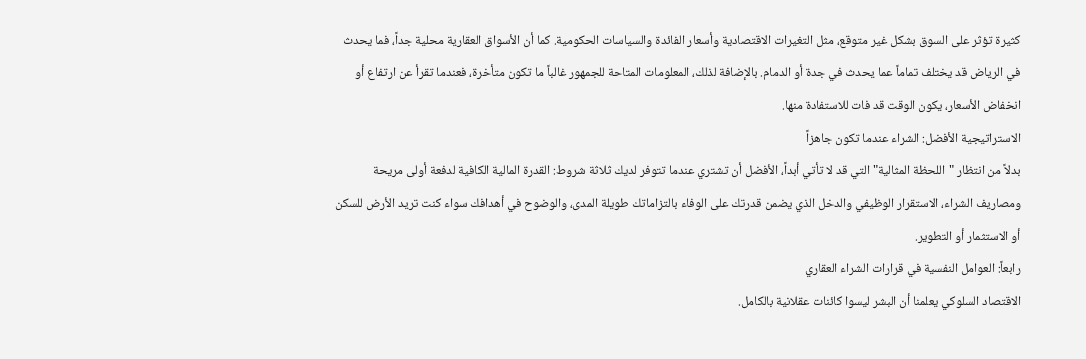كثيرة تؤثر على السوق بشكل غير متوقع، مثل التغيرات الاقتصادية وأسعار الفائدة والسياسات الحكومية. كما أن الأسواق العقارية محلية جداً، فما يحدث في الرياض قد يختلف تماماً عما يحدث في جدة أو الدمام. بالإضافة لذلك، المعلومات المتاحة للجمهور غالباً ما تكون متأخرة، فعندما تقرأ عن ارتفاع أو انخفاض الأسعار، يكون الوقت قد فات للاستفادة منها.
الاستراتيجية الأفضل: الشراء عندما تكون جاهزاً
بدلاً من انتظار "اللحظة المثالية" التي قد لا تأتي أبداً، الأفضل أن تشتري عندما تتوفر لديك ثلاثة شروط: القدرة المالية الكافية لدفعة أولى مريحة ومصاريف الشراء، الاستقرار الوظيفي والدخل الذي يضمن قدرتك على الوفاء بالتزاماتك طويلة المدى، والوضوح في أهدافك سواء كنت تريد الأرض للسكن أو الاستثمار أو التطوير.
رابعاً: العوامل النفسية في قرارات الشراء العقاري
الاقتصاد السلوكي يعلمنا أن البشر ليسوا كائنات عقلانية بالكامل.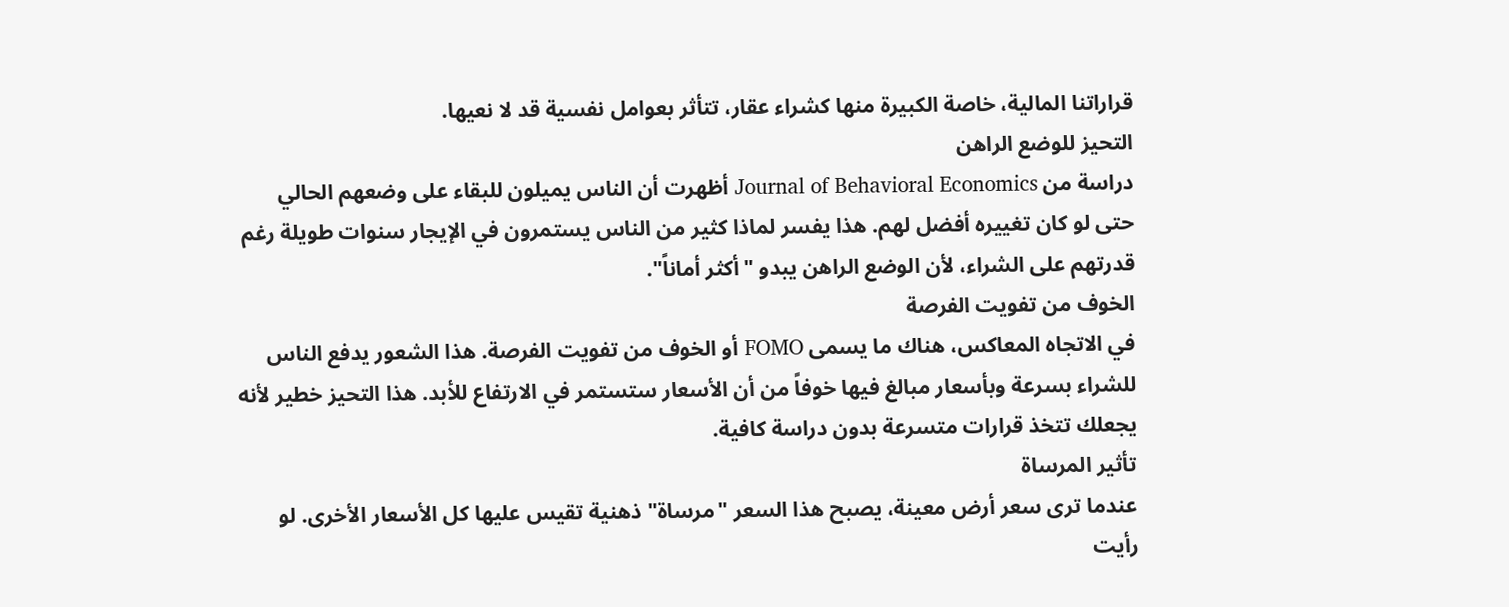قراراتنا المالية، خاصة الكبيرة منها كشراء عقار، تتأثر بعوامل نفسية قد لا نعيها.
التحيز للوضع الراهن
دراسة من Journal of Behavioral Economics أظهرت أن الناس يميلون للبقاء على وضعهم الحالي حتى لو كان تغييره أفضل لهم. هذا يفسر لماذا كثير من الناس يستمرون في الإيجار سنوات طويلة رغم قدرتهم على الشراء، لأن الوضع الراهن يبدو "أكثر أماناً".
الخوف من تفويت الفرصة
في الاتجاه المعاكس، هناك ما يسمى FOMO أو الخوف من تفويت الفرصة. هذا الشعور يدفع الناس للشراء بسرعة وبأسعار مبالغ فيها خوفاً من أن الأسعار ستستمر في الارتفاع للأبد. هذا التحيز خطير لأنه يجعلك تتخذ قرارات متسرعة بدون دراسة كافية.
تأثير المرساة
عندما ترى سعر أرض معينة، يصبح هذا السعر "مرساة" ذهنية تقيس عليها كل الأسعار الأخرى. لو رأيت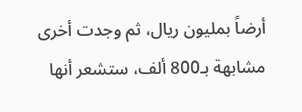أرضاً بمليون ريال، ثم وجدت أخرى مشابهة بـ800 ألف، ستشعر أنها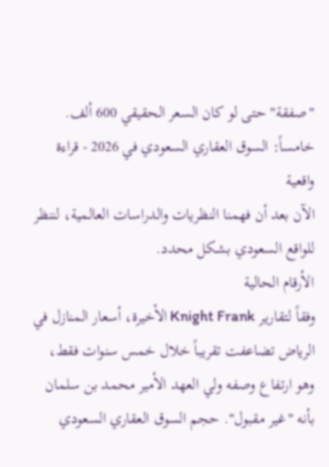"صفقة" حتى لو كان السعر الحقيقي 600 ألف.
خامساً: السوق العقاري السعودي في 2026 - قراءة واقعية
الآن بعد أن فهمنا النظريات والدراسات العالمية، لننظر للواقع السعودي بشكل محدد.
الأرقام الحالية
وفقاً لتقارير Knight Frank الأخيرة، أسعار المنازل في الرياض تضاعفت تقريباً خلال خمس سنوات فقط، وهو ارتفاع وصفه ولي العهد الأمير محمد بن سلمان بأنه "غير مقبول". حجم السوق العقاري السعودي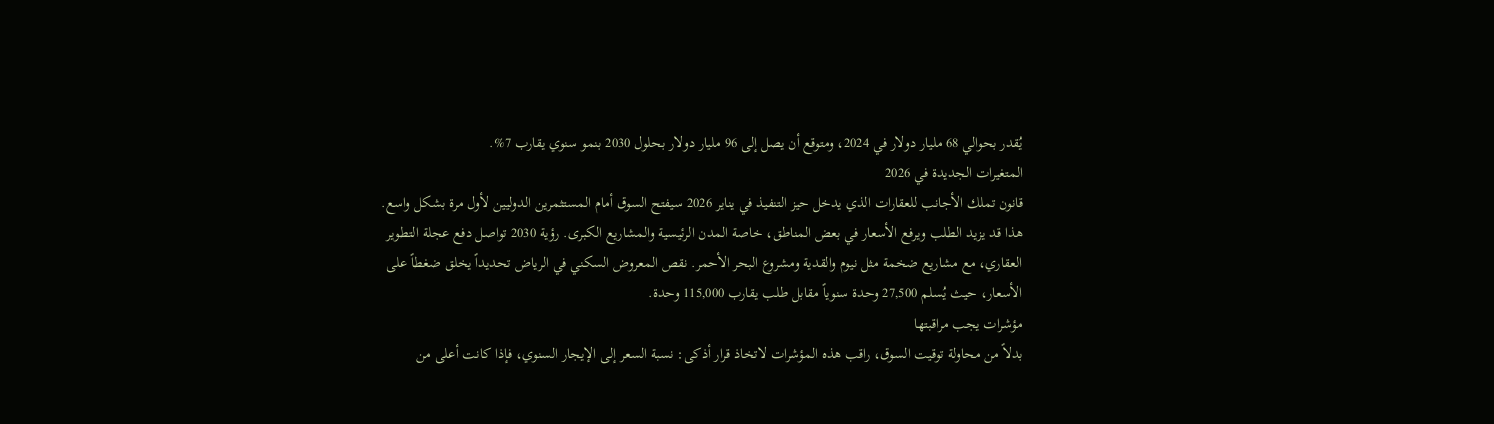يُقدر بحوالي 68 مليار دولار في 2024، ومتوقع أن يصل إلى 96 مليار دولار بحلول 2030 بنمو سنوي يقارب 7%.
المتغيرات الجديدة في 2026
قانون تملك الأجانب للعقارات الذي يدخل حيز التنفيذ في يناير 2026 سيفتح السوق أمام المستثمرين الدوليين لأول مرة بشكل واسع. هذا قد يزيد الطلب ويرفع الأسعار في بعض المناطق، خاصة المدن الرئيسية والمشاريع الكبرى. رؤية 2030 تواصل دفع عجلة التطوير العقاري، مع مشاريع ضخمة مثل نيوم والقدية ومشروع البحر الأحمر. نقص المعروض السكني في الرياض تحديداً يخلق ضغطاً على الأسعار، حيث يُسلم 27,500 وحدة سنوياً مقابل طلب يقارب 115,000 وحدة.
مؤشرات يجب مراقبتها
بدلاً من محاولة توقيت السوق، راقب هذه المؤشرات لاتخاذ قرار أذكى: نسبة السعر إلى الإيجار السنوي، فإذا كانت أعلى من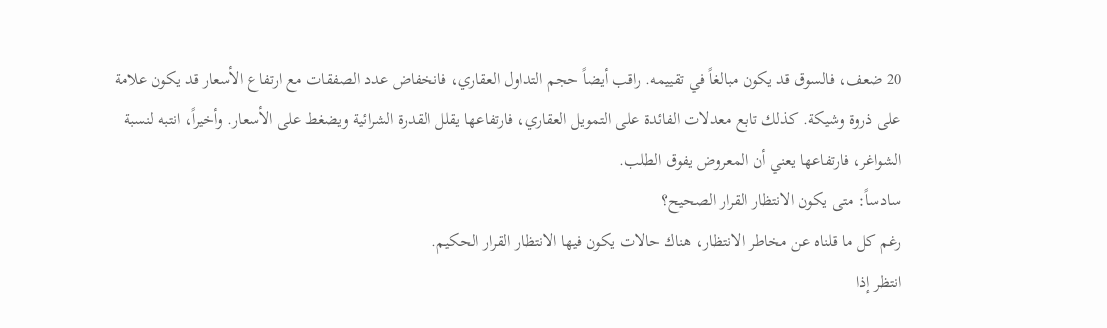20 ضعف، فالسوق قد يكون مبالغاً في تقييمه. راقب أيضاً حجم التداول العقاري، فانخفاض عدد الصفقات مع ارتفاع الأسعار قد يكون علامة على ذروة وشيكة. كذلك تابع معدلات الفائدة على التمويل العقاري، فارتفاعها يقلل القدرة الشرائية ويضغط على الأسعار. وأخيراً، انتبه لنسبة الشواغر، فارتفاعها يعني أن المعروض يفوق الطلب.
سادساً: متى يكون الانتظار القرار الصحيح؟
رغم كل ما قلناه عن مخاطر الانتظار، هناك حالات يكون فيها الانتظار القرار الحكيم.
انتظر إذا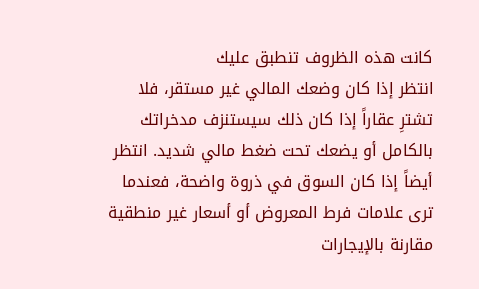كانت هذه الظروف تنطبق عليك
انتظر إذا كان وضعك المالي غير مستقر، فلا تشترِ عقاراً إذا كان ذلك سيستنزف مدخراتك بالكامل أو يضعك تحت ضغط مالي شديد. انتظر أيضاً إذا كان السوق في ذروة واضحة، فعندما ترى علامات فرط المعروض أو أسعار غير منطقية مقارنة بالإيجارات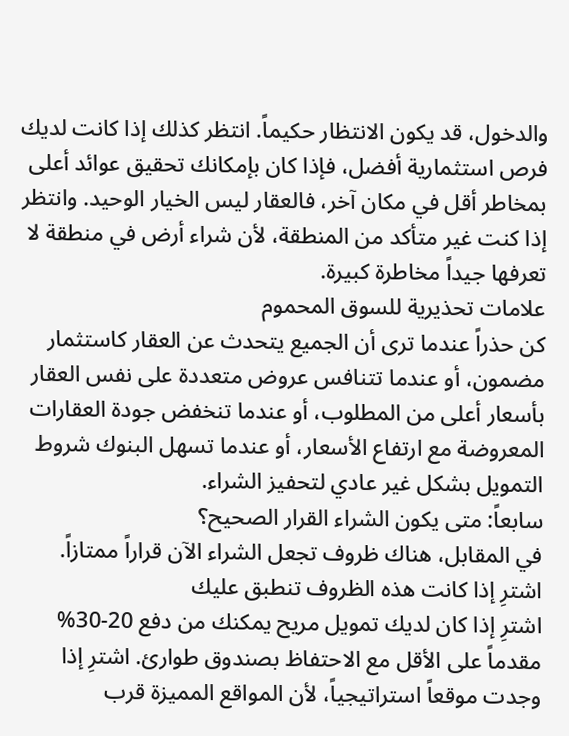والدخول، قد يكون الانتظار حكيماً. انتظر كذلك إذا كانت لديك فرص استثمارية أفضل، فإذا كان بإمكانك تحقيق عوائد أعلى بمخاطر أقل في مكان آخر، فالعقار ليس الخيار الوحيد. وانتظر إذا كنت غير متأكد من المنطقة، لأن شراء أرض في منطقة لا تعرفها جيداً مخاطرة كبيرة.
علامات تحذيرية للسوق المحموم
كن حذراً عندما ترى أن الجميع يتحدث عن العقار كاستثمار مضمون، أو عندما تتنافس عروض متعددة على نفس العقار بأسعار أعلى من المطلوب، أو عندما تنخفض جودة العقارات المعروضة مع ارتفاع الأسعار، أو عندما تسهل البنوك شروط التمويل بشكل غير عادي لتحفيز الشراء.
سابعاً: متى يكون الشراء القرار الصحيح؟
في المقابل، هناك ظروف تجعل الشراء الآن قراراً ممتازاً.
اشترِ إذا كانت هذه الظروف تنطبق عليك
اشترِ إذا كان لديك تمويل مريح يمكنك من دفع 20-30% مقدماً على الأقل مع الاحتفاظ بصندوق طوارئ. اشترِ إذا وجدت موقعاً استراتيجياً، لأن المواقع المميزة قرب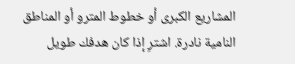المشاريع الكبرى أو خطوط المترو أو المناطق النامية نادرة. اشترِ إذا كان هدفك طويل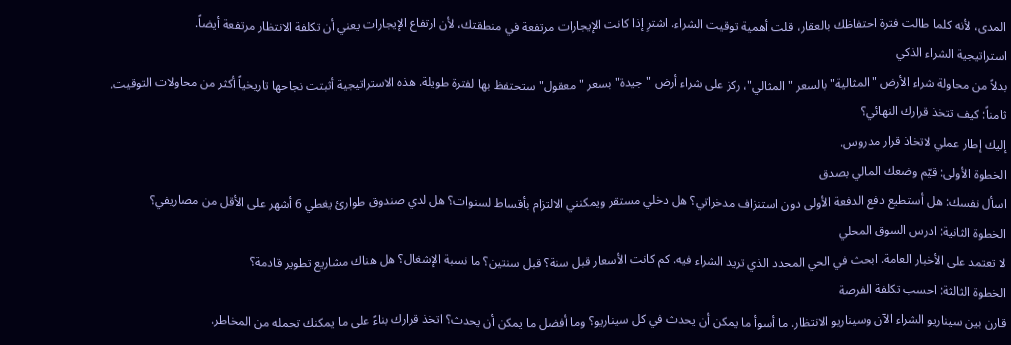المدى، لأنه كلما طالت فترة احتفاظك بالعقار، قلت أهمية توقيت الشراء. اشترِ إذا كانت الإيجارات مرتفعة في منطقتك، لأن ارتفاع الإيجارات يعني أن تكلفة الانتظار مرتفعة أيضاً.
استراتيجية الشراء الذكي
بدلاً من محاولة شراء الأرض "المثالية" بالسعر "المثالي"، ركز على شراء أرض "جيدة" بسعر "معقول" ستحتفظ بها لفترة طويلة. هذه الاستراتيجية أثبتت نجاحها تاريخياً أكثر من محاولات التوقيت.
ثامناً: كيف تتخذ قرارك النهائي؟
إليك إطار عملي لاتخاذ قرار مدروس.
الخطوة الأولى: قيّم وضعك المالي بصدق
اسأل نفسك: هل أستطيع دفع الدفعة الأولى دون استنزاف مدخراتي؟ هل دخلي مستقر ويمكنني الالتزام بأقساط لسنوات؟ هل لدي صندوق طوارئ يغطي 6 أشهر على الأقل من مصاريفي؟
الخطوة الثانية: ادرس السوق المحلي
لا تعتمد على الأخبار العامة. ابحث في الحي المحدد الذي تريد الشراء فيه. كم كانت الأسعار قبل سنة؟ قبل سنتين؟ ما نسبة الإشغال؟ هل هناك مشاريع تطوير قادمة؟
الخطوة الثالثة: احسب تكلفة الفرصة
قارن بين سيناريو الشراء الآن وسيناريو الانتظار. ما أسوأ ما يمكن أن يحدث في كل سيناريو؟ وما أفضل ما يمكن أن يحدث؟ اتخذ قرارك بناءً على ما يمكنك تحمله من المخاطر.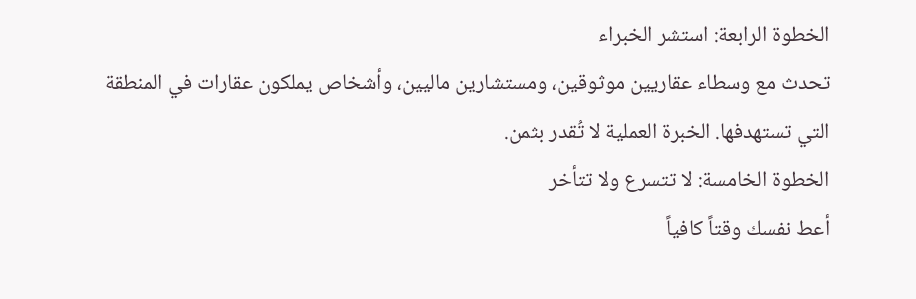الخطوة الرابعة: استشر الخبراء
تحدث مع وسطاء عقاريين موثوقين، ومستشارين ماليين، وأشخاص يملكون عقارات في المنطقة التي تستهدفها. الخبرة العملية لا تُقدر بثمن.
الخطوة الخامسة: لا تتسرع ولا تتأخر
أعط نفسك وقتاً كافياً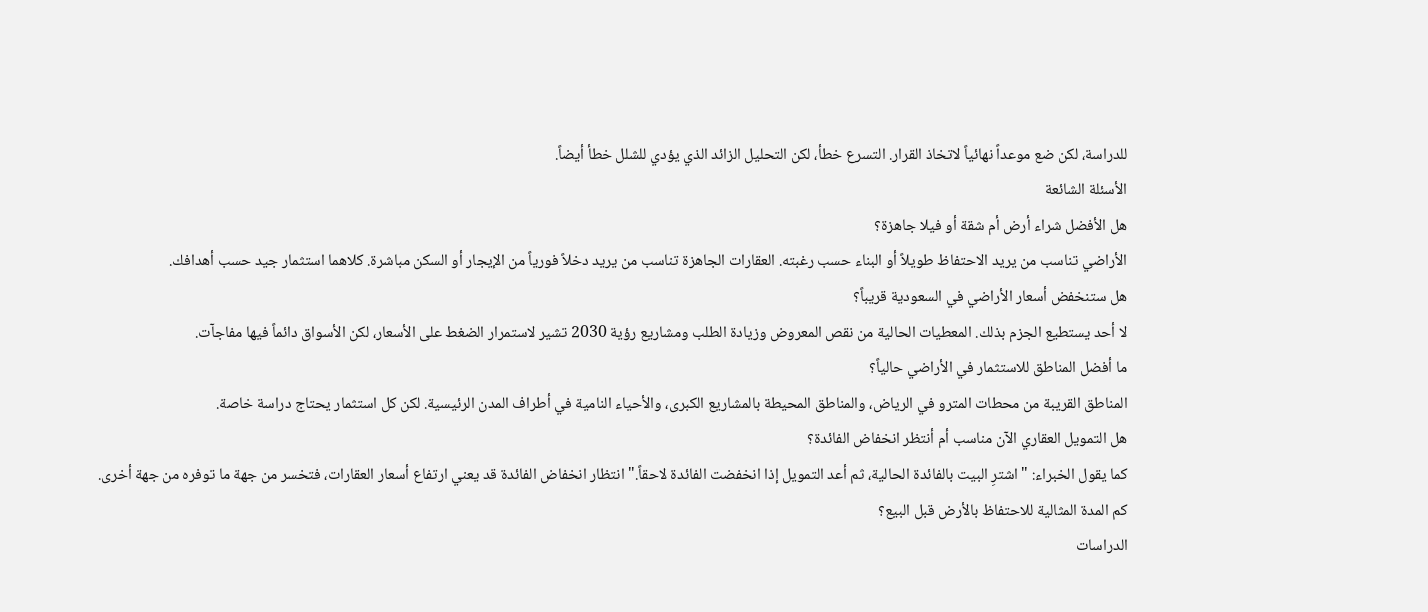للدراسة، لكن ضع موعداً نهائياً لاتخاذ القرار. التسرع خطأ، لكن التحليل الزائد الذي يؤدي للشلل خطأ أيضاً.
الأسئلة الشائعة
هل الأفضل شراء أرض أم شقة أو فيلا جاهزة؟
الأراضي تناسب من يريد الاحتفاظ طويلاً أو البناء حسب رغبته. العقارات الجاهزة تناسب من يريد دخلاً فورياً من الإيجار أو السكن مباشرة. كلاهما استثمار جيد حسب أهدافك.
هل ستنخفض أسعار الأراضي في السعودية قريباً؟
لا أحد يستطيع الجزم بذلك. المعطيات الحالية من نقص المعروض وزيادة الطلب ومشاريع رؤية 2030 تشير لاستمرار الضغط على الأسعار، لكن الأسواق دائماً فيها مفاجآت.
ما أفضل المناطق للاستثمار في الأراضي حالياً؟
المناطق القريبة من محطات المترو في الرياض، والمناطق المحيطة بالمشاريع الكبرى، والأحياء النامية في أطراف المدن الرئيسية. لكن كل استثمار يحتاج دراسة خاصة.
هل التمويل العقاري الآن مناسب أم أنتظر انخفاض الفائدة؟
كما يقول الخبراء: "اشترِ البيت بالفائدة الحالية، ثم أعد التمويل إذا انخفضت الفائدة لاحقاً." انتظار انخفاض الفائدة قد يعني ارتفاع أسعار العقارات، فتخسر من جهة ما توفره من جهة أخرى.
كم المدة المثالية للاحتفاظ بالأرض قبل البيع؟
الدراسات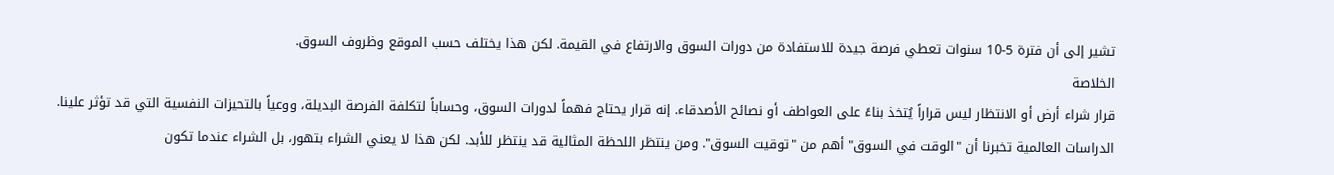تشير إلى أن فترة 5-10 سنوات تعطي فرصة جيدة للاستفادة من دورات السوق والارتفاع في القيمة. لكن هذا يختلف حسب الموقع وظروف السوق.
الخلاصة
قرار شراء أرض أو الانتظار ليس قراراً يُتخذ بناءً على العواطف أو نصائح الأصدقاء. إنه قرار يحتاج فهماً لدورات السوق، وحساباً لتكلفة الفرصة البديلة، ووعياً بالتحيزات النفسية التي قد تؤثر علينا.
الدراسات العالمية تخبرنا أن "الوقت في السوق" أهم من "توقيت السوق". ومن ينتظر اللحظة المثالية قد ينتظر للأبد. لكن هذا لا يعني الشراء بتهور، بل الشراء عندما تكون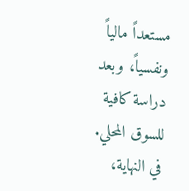مستعداً مالياً ونفسياً، وبعد دراسة كافية للسوق المحلي.
في النهاية،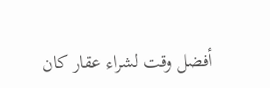أفضل وقت لشراء عقار كان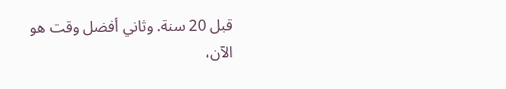قبل 20 سنة. وثاني أفضل وقت هو الآن،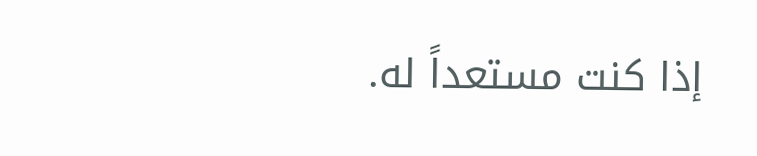إذا كنت مستعداً له.